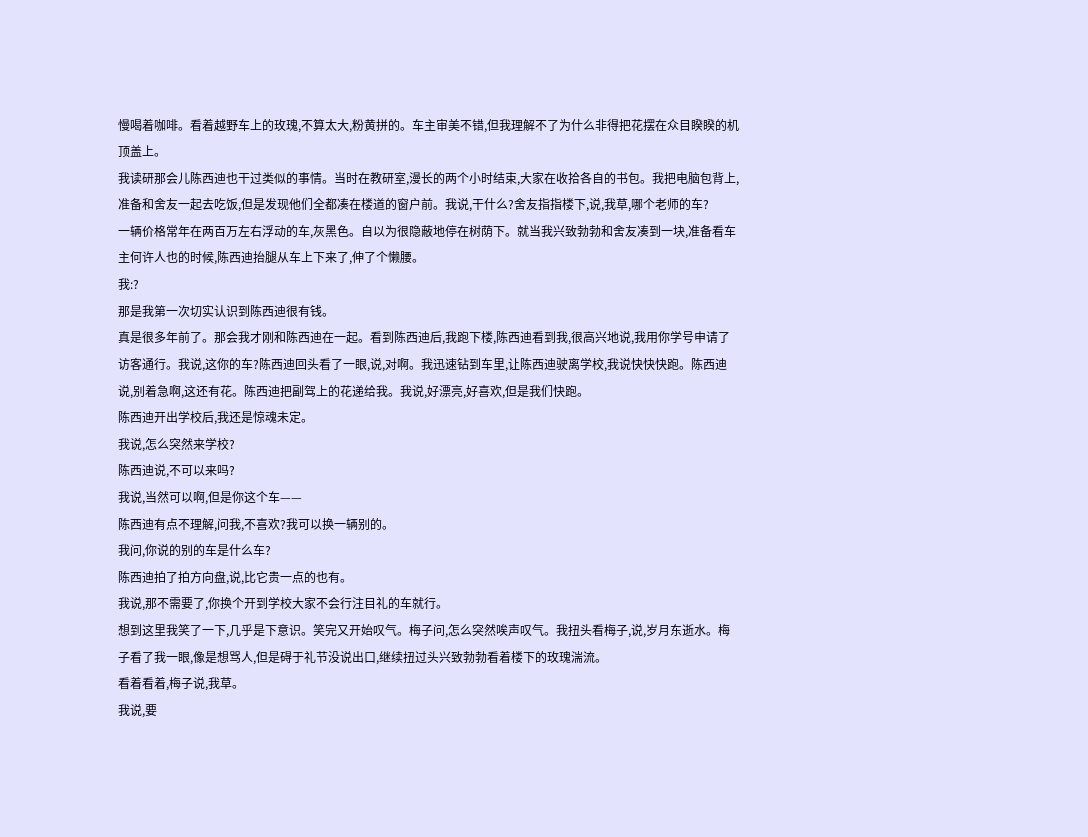慢喝着咖啡。看着越野车上的玫瑰,不算太大,粉黄拼的。车主审美不错,但我理解不了为什么非得把花摆在众目睽睽的机顶盖上。
我读研那会儿陈西迪也干过类似的事情。当时在教研室,漫长的两个小时结束,大家在收拾各自的书包。我把电脑包背上,准备和舍友一起去吃饭,但是发现他们全都凑在楼道的窗户前。我说,干什么?舍友指指楼下,说,我草,哪个老师的车?
一辆价格常年在两百万左右浮动的车,灰黑色。自以为很隐蔽地停在树荫下。就当我兴致勃勃和舍友凑到一块,准备看车主何许人也的时候,陈西迪抬腿从车上下来了,伸了个懒腰。
我:?
那是我第一次切实认识到陈西迪很有钱。
真是很多年前了。那会我才刚和陈西迪在一起。看到陈西迪后,我跑下楼,陈西迪看到我,很高兴地说,我用你学号申请了访客通行。我说,这你的车?陈西迪回头看了一眼,说,对啊。我迅速钻到车里,让陈西迪驶离学校,我说快快快跑。陈西迪说,别着急啊,这还有花。陈西迪把副驾上的花递给我。我说,好漂亮,好喜欢,但是我们快跑。
陈西迪开出学校后,我还是惊魂未定。
我说,怎么突然来学校?
陈西迪说,不可以来吗?
我说,当然可以啊,但是你这个车——
陈西迪有点不理解,问我,不喜欢?我可以换一辆别的。
我问,你说的别的车是什么车?
陈西迪拍了拍方向盘,说,比它贵一点的也有。
我说,那不需要了,你换个开到学校大家不会行注目礼的车就行。
想到这里我笑了一下,几乎是下意识。笑完又开始叹气。梅子问,怎么突然唉声叹气。我扭头看梅子,说,岁月东逝水。梅子看了我一眼,像是想骂人,但是碍于礼节没说出口,继续扭过头兴致勃勃看着楼下的玫瑰湍流。
看着看着,梅子说,我草。
我说,要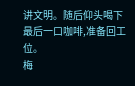讲文明。随后仰头喝下最后一口咖啡,准备回工位。
梅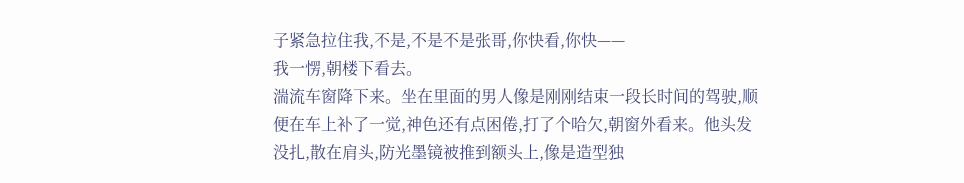子紧急拉住我,不是,不是不是张哥,你快看,你快——
我一愣,朝楼下看去。
湍流车窗降下来。坐在里面的男人像是刚刚结束一段长时间的驾驶,顺便在车上补了一觉,神色还有点困倦,打了个哈欠,朝窗外看来。他头发没扎,散在肩头,防光墨镜被推到额头上,像是造型独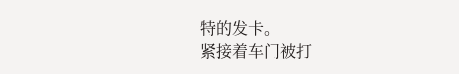特的发卡。
紧接着车门被打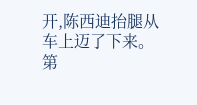开,陈西迪抬腿从车上迈了下来。
第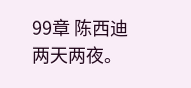99章 陈西迪
两天两夜。